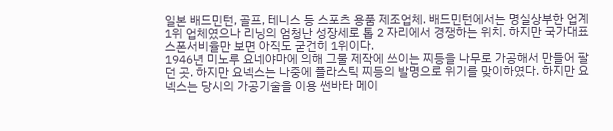일본 배드민턴, 골프, 테니스 등 스포츠 용품 제조업체. 배드민턴에서는 명실상부한 업계 1위 업체였으나 리닝의 엄청난 성장세로 톱 2 자리에서 경쟁하는 위치. 하지만 국가대표 스폰서비율만 보면 아직도 굳건히 1위이다.
1946년 미노루 요네야마에 의해 그물 제작에 쓰이는 찌등을 나무로 가공해서 만들어 팔던 곳. 하지만 요넥스는 나중에 플라스틱 찌등의 발명으로 위기를 맞이하였다. 하지만 요넥스는 당시의 가공기술을 이용 썬바타 메이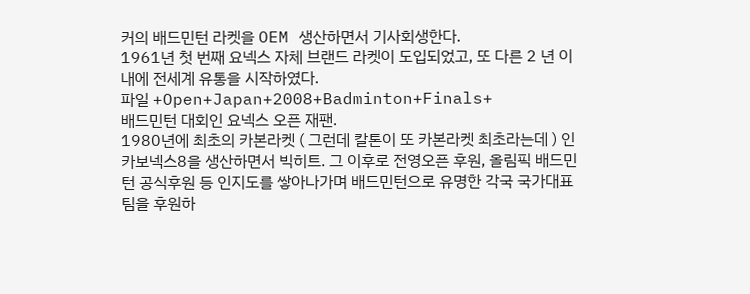커의 배드민턴 라켓을 OEM 생산하면서 기사회생한다.
1961년 첫 번째 요넥스 자체 브랜드 라켓이 도입되었고, 또 다른 2 년 이내에 전세계 유통을 시작하였다.
파일 +Open+Japan+2008+Badminton+Finals+
배드민턴 대회인 요넥스 오픈 재팬.
1980년에 최초의 카본라켓 ( 그런데 칼톤이 또 카본라켓 최초라는데 ) 인 카보넥스8을 생산하면서 빅히트. 그 이후로 전영오픈 후원, 올림픽 배드민턴 공식후원 등 인지도를 쌓아나가며 배드민턴으로 유명한 각국 국가대표팀을 후원하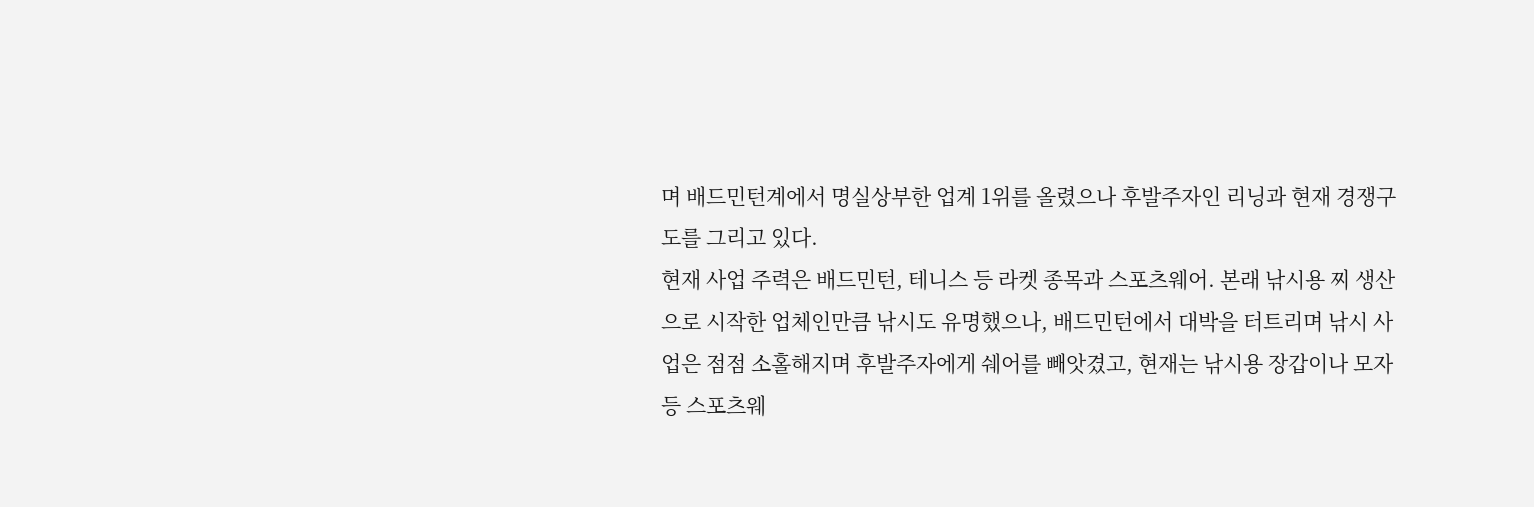며 배드민턴계에서 명실상부한 업계 1위를 올렸으나 후발주자인 리닝과 현재 경쟁구도를 그리고 있다.
현재 사업 주력은 배드민턴, 테니스 등 라켓 종목과 스포츠웨어. 본래 낚시용 찌 생산으로 시작한 업체인만큼 낚시도 유명했으나, 배드민턴에서 대박을 터트리며 낚시 사업은 점점 소홀해지며 후발주자에게 쉐어를 빼앗겼고, 현재는 낚시용 장갑이나 모자 등 스포츠웨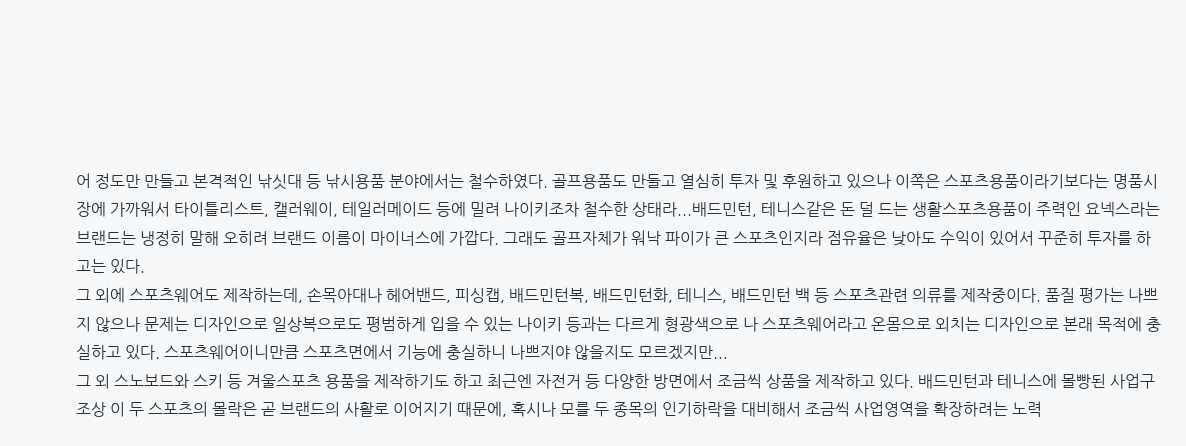어 정도만 만들고 본격적인 낚싯대 등 낚시용품 분야에서는 철수하였다. 골프용품도 만들고 열심히 투자 및 후원하고 있으나 이쪽은 스포츠용품이라기보다는 명품시장에 가까워서 타이틀리스트, 캘러웨이, 테일러메이드 등에 밀려 나이키조차 철수한 상태라...배드민턴, 테니스같은 돈 덜 드는 생활스포츠용품이 주력인 요넥스라는 브랜드는 냉정히 말해 오히려 브랜드 이름이 마이너스에 가깝다. 그래도 골프자체가 워낙 파이가 큰 스포츠인지라 점유율은 낮아도 수익이 있어서 꾸준히 투자를 하고는 있다.
그 외에 스포츠웨어도 제작하는데, 손목아대나 헤어밴드, 피싱캡, 배드민턴복, 배드민턴화, 테니스, 배드민턴 백 등 스포츠관련 의류를 제작중이다. 품질 평가는 나쁘지 않으나 문제는 디자인으로 일상복으로도 평범하게 입을 수 있는 나이키 등과는 다르게 형광색으로 나 스포츠웨어라고 온몸으로 외치는 디자인으로 본래 목적에 충실하고 있다. 스포츠웨어이니만큼 스포츠면에서 기능에 충실하니 나쁘지야 않을지도 모르겠지만...
그 외 스노보드와 스키 등 겨울스포츠 용품을 제작하기도 하고 최근엔 자전거 등 다양한 방면에서 조금씩 상품을 제작하고 있다. 배드민턴과 테니스에 몰빵된 사업구조상 이 두 스포츠의 몰락은 곧 브랜드의 사활로 이어지기 때문에, 혹시나 모를 두 종목의 인기하락을 대비해서 조금씩 사업영역을 확장하려는 노력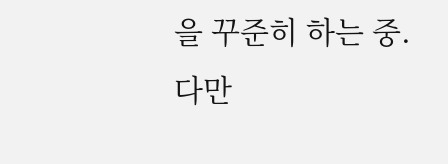을 꾸준히 하는 중. 다만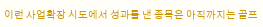이런 사업확장 시도에서 성과를 낸 종목은 아직까지는 골프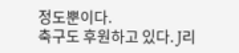정도뿐이다.
축구도 후원하고 있다. J리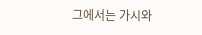그에서는 가시와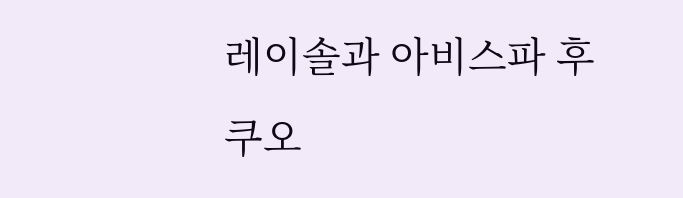레이솔과 아비스파 후쿠오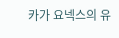카가 요넥스의 유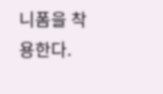니폼을 착용한다.